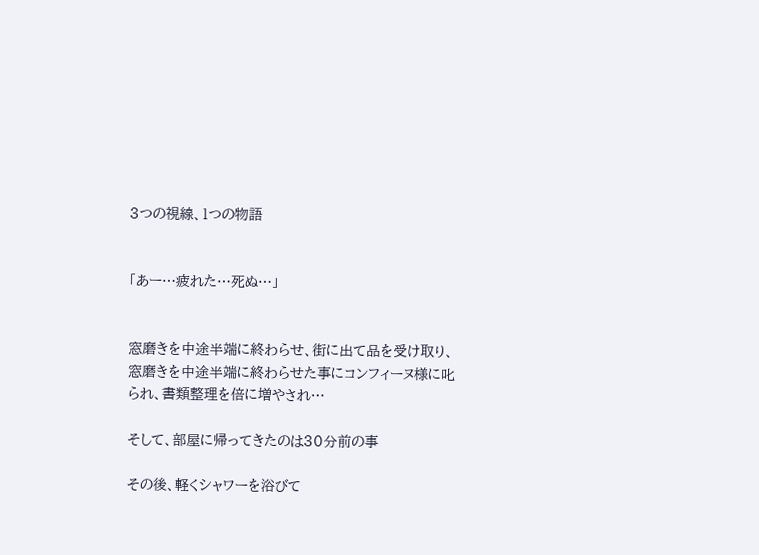3つの視線、1つの物語


「あー…疲れた…死ぬ…」


窓磨きを中途半端に終わらせ、街に出て品を受け取り、窓磨きを中途半端に終わらせた事にコンフィーヌ様に叱られ、書類整理を倍に増やされ…

そして、部屋に帰ってきたのは30分前の事

その後、軽くシャワーを浴びて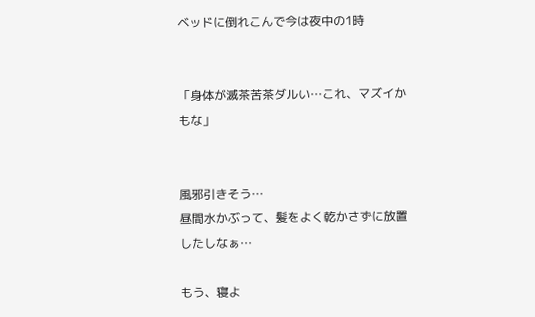ベッドに倒れこんで今は夜中の1時


「身体が滅茶苦茶ダルい…これ、マズイかもな」


風邪引きそう…
昼間水かぶって、髪をよく乾かさずに放置したしなぁ…

もう、寝よ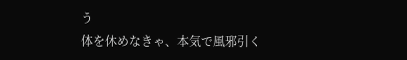う
体を休めなきゃ、本気で風邪引く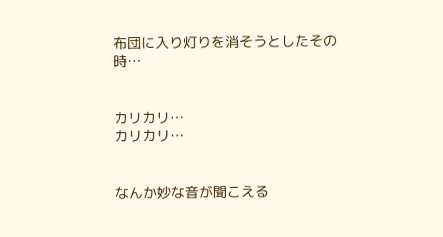布団に入り灯りを消そうとしたその時…


カリカリ…
カリカリ…


なんか妙な音が聞こえる